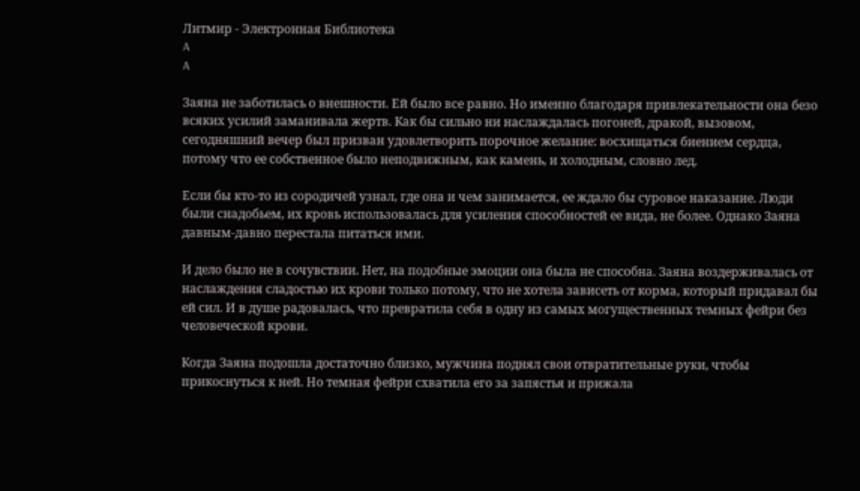Литмир - Электронная Библиотека
A
A

Заяна не заботилась о внешности. Ей было все равно. Но именно благодаря привлекательности она безо всяких усилий заманивала жертв. Как бы сильно ни наслаждалась погоней, дракой, вызовом, сегодняшний вечер был призван удовлетворить порочное желание: восхищаться биением сердца, потому что ее собственное было неподвижным, как камень, и холодным, словно лед.

Если бы кто-то из сородичей узнал, где она и чем занимается, ее ждало бы суровое наказание. Люди были снадобьем, их кровь использовалась для усиления способностей ее вида, не более. Однако Заяна давным-давно перестала питаться ими.

И дело было не в сочувствии. Нет, на подобные эмоции она была не способна. Заяна воздерживалась от наслаждения сладостью их крови только потому, что не хотела зависеть от корма, который придавал бы ей сил. И в душе радовалась, что превратила себя в одну из самых могущественных темных фейри без человеческой крови.

Когда Заяна подошла достаточно близко, мужчина поднял свои отвратительные руки, чтобы прикоснуться к ней. Но темная фейри схватила его за запястья и прижала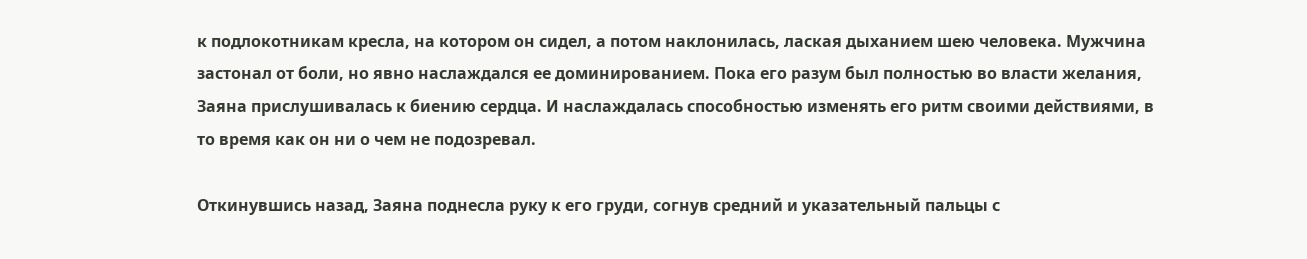к подлокотникам кресла, на котором он сидел, а потом наклонилась, лаская дыханием шею человека. Мужчина застонал от боли, но явно наслаждался ее доминированием. Пока его разум был полностью во власти желания, Заяна прислушивалась к биению сердца. И наслаждалась способностью изменять его ритм своими действиями, в то время как он ни о чем не подозревал.

Откинувшись назад, Заяна поднесла руку к его груди, согнув средний и указательный пальцы с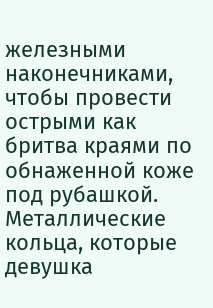железными наконечниками, чтобы провести острыми как бритва краями по обнаженной коже под рубашкой. Металлические кольца, которые девушка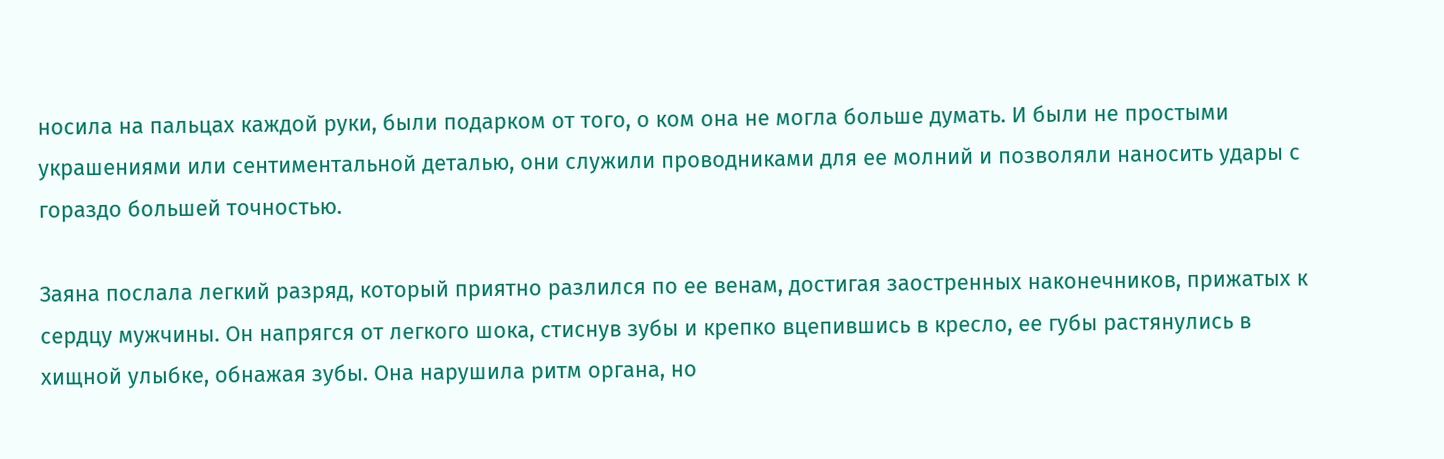носила на пальцах каждой руки, были подарком от того, о ком она не могла больше думать. И были не простыми украшениями или сентиментальной деталью, они служили проводниками для ее молний и позволяли наносить удары с гораздо большей точностью.

Заяна послала легкий разряд, который приятно разлился по ее венам, достигая заостренных наконечников, прижатых к сердцу мужчины. Он напрягся от легкого шока, стиснув зубы и крепко вцепившись в кресло, ее губы растянулись в хищной улыбке, обнажая зубы. Она нарушила ритм органа, но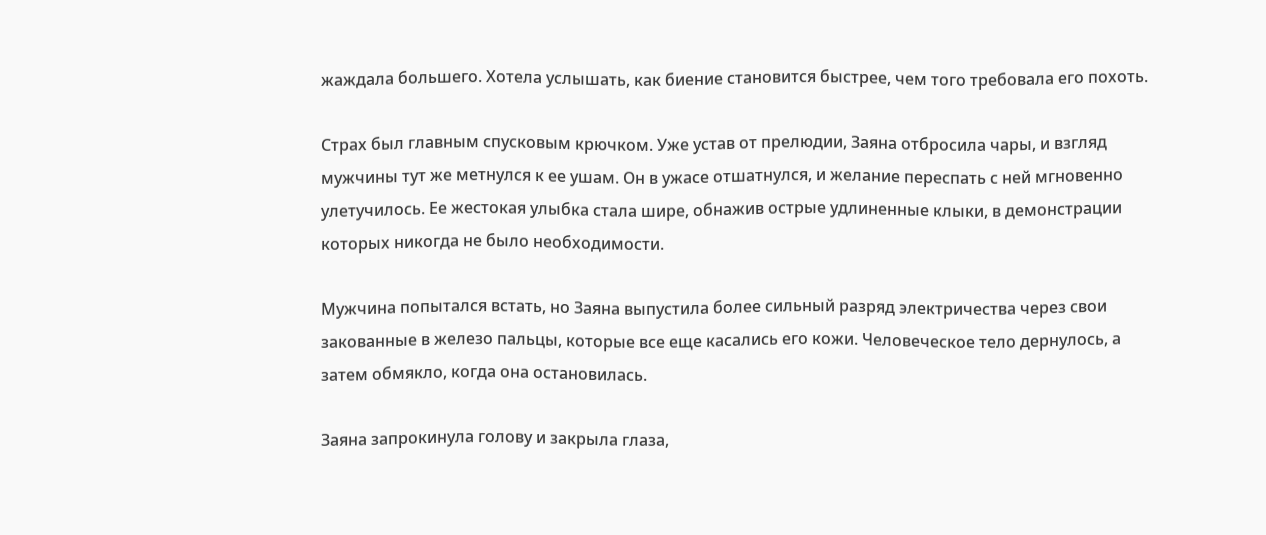жаждала большего. Хотела услышать, как биение становится быстрее, чем того требовала его похоть.

Страх был главным спусковым крючком. Уже устав от прелюдии, Заяна отбросила чары, и взгляд мужчины тут же метнулся к ее ушам. Он в ужасе отшатнулся, и желание переспать с ней мгновенно улетучилось. Ее жестокая улыбка стала шире, обнажив острые удлиненные клыки, в демонстрации которых никогда не было необходимости.

Мужчина попытался встать, но Заяна выпустила более сильный разряд электричества через свои закованные в железо пальцы, которые все еще касались его кожи. Человеческое тело дернулось, а затем обмякло, когда она остановилась.

Заяна запрокинула голову и закрыла глаза,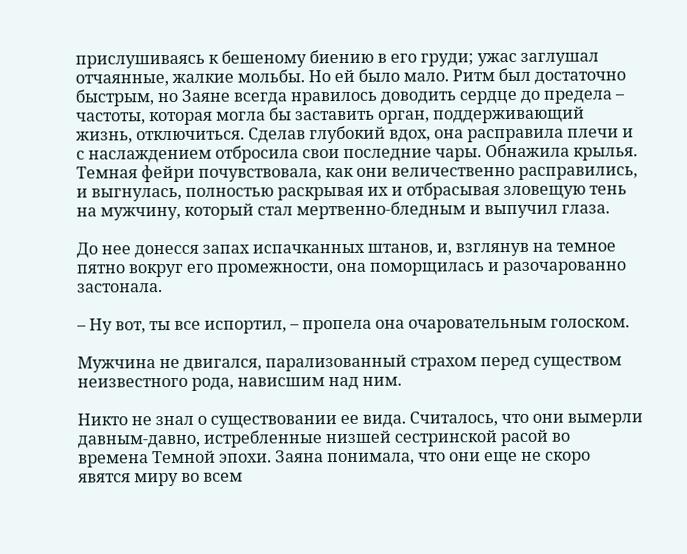прислушиваясь к бешеному биению в его груди; ужас заглушал отчаянные, жалкие мольбы. Но ей было мало. Ритм был достаточно быстрым, но Заяне всегда нравилось доводить сердце до предела – частоты, которая могла бы заставить орган, поддерживающий жизнь, отключиться. Сделав глубокий вдох, она расправила плечи и с наслаждением отбросила свои последние чары. Обнажила крылья. Темная фейри почувствовала, как они величественно расправились, и выгнулась, полностью раскрывая их и отбрасывая зловещую тень на мужчину, который стал мертвенно-бледным и выпучил глаза.

До нее донесся запах испачканных штанов, и, взглянув на темное пятно вокруг его промежности, она поморщилась и разочарованно застонала.

– Ну вот, ты все испортил, – пропела она очаровательным голоском.

Мужчина не двигался, парализованный страхом перед существом неизвестного рода, нависшим над ним.

Никто не знал о существовании ее вида. Считалось, что они вымерли давным-давно, истребленные низшей сестринской расой во времена Темной эпохи. Заяна понимала, что они еще не скоро явятся миру во всем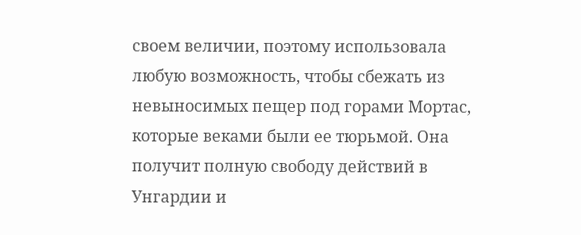своем величии, поэтому использовала любую возможность, чтобы сбежать из невыносимых пещер под горами Мортас, которые веками были ее тюрьмой. Она получит полную свободу действий в Унгардии и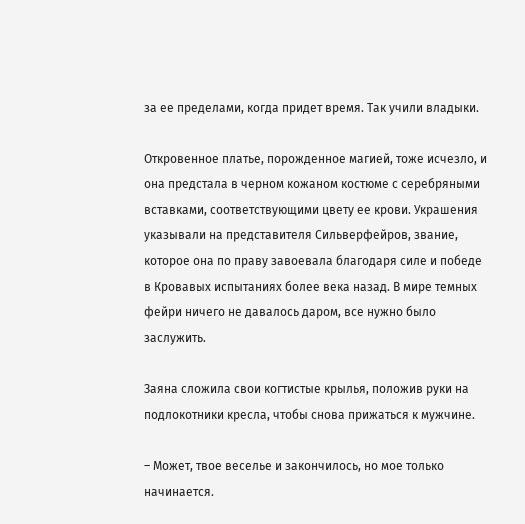за ее пределами, когда придет время. Так учили владыки.

Откровенное платье, порожденное магией, тоже исчезло, и она предстала в черном кожаном костюме с серебряными вставками, соответствующими цвету ее крови. Украшения указывали на представителя Сильверфейров, звание, которое она по праву завоевала благодаря силе и победе в Кровавых испытаниях более века назад. В мире темных фейри ничего не давалось даром, все нужно было заслужить.

Заяна сложила свои когтистые крылья, положив руки на подлокотники кресла, чтобы снова прижаться к мужчине.

– Может, твое веселье и закончилось, но мое только начинается.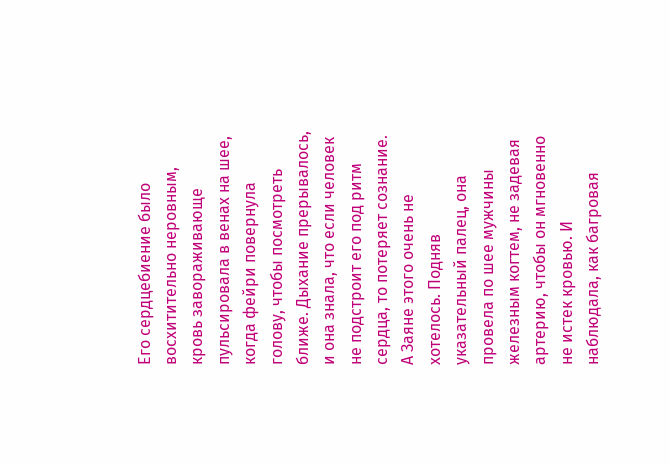Его сердцебиение было восхитительно неровным, кровь завораживающе пульсировала в венах на шее, когда фейри повернула голову, чтобы посмотреть ближе. Дыхание прерывалось, и она знала, что если человек не подстроит его под ритм сердца, то потеряет сознание. А Заяне этого очень не хотелось. Подняв указательный палец, она провела по шее мужчины железным когтем, не задевая артерию, чтобы он мгновенно не истек кровью. И наблюдала, как багровая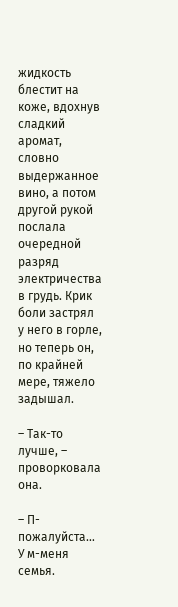жидкость блестит на коже, вдохнув сладкий аромат, словно выдержанное вино, а потом другой рукой послала очередной разряд электричества в грудь. Крик боли застрял у него в горле, но теперь он, по крайней мере, тяжело задышал.

– Так-то лучше, – проворковала она.

– П-пожалуйста… У м-меня семья.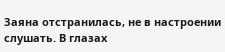Заяна отстранилась, не в настроении слушать. В глазах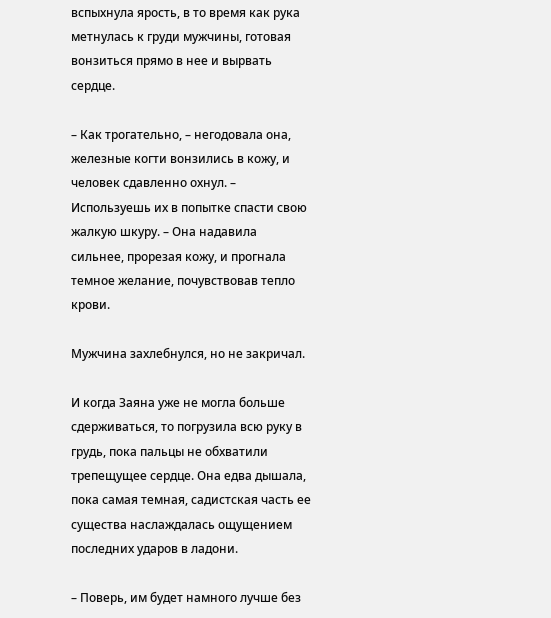вспыхнула ярость, в то время как рука метнулась к груди мужчины, готовая вонзиться прямо в нее и вырвать сердце.

– Как трогательно, – негодовала она, железные когти вонзились в кожу, и человек сдавленно охнул. – Используешь их в попытке спасти свою жалкую шкуру. – Она надавила сильнее, прорезая кожу, и прогнала темное желание, почувствовав тепло крови.

Мужчина захлебнулся, но не закричал.

И когда Заяна уже не могла больше сдерживаться, то погрузила всю руку в грудь, пока пальцы не обхватили трепещущее сердце. Она едва дышала, пока самая темная, садистская часть ее существа наслаждалась ощущением последних ударов в ладони.

– Поверь, им будет намного лучше без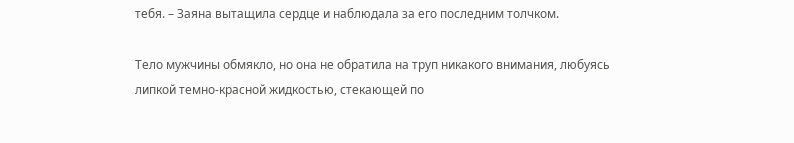тебя. – Заяна вытащила сердце и наблюдала за его последним толчком.

Тело мужчины обмякло, но она не обратила на труп никакого внимания, любуясь липкой темно-красной жидкостью, стекающей по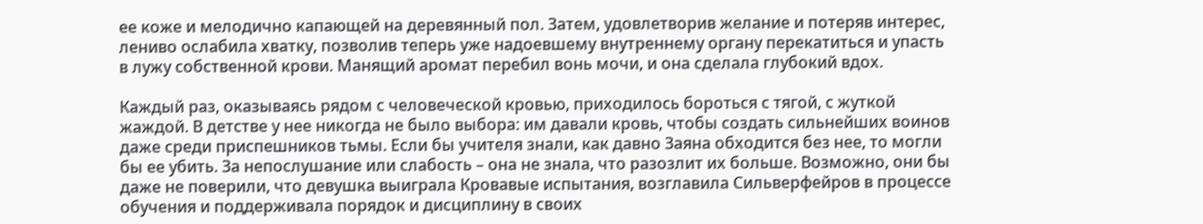ее коже и мелодично капающей на деревянный пол. Затем, удовлетворив желание и потеряв интерес, лениво ослабила хватку, позволив теперь уже надоевшему внутреннему органу перекатиться и упасть в лужу собственной крови. Манящий аромат перебил вонь мочи, и она сделала глубокий вдох.

Каждый раз, оказываясь рядом с человеческой кровью, приходилось бороться с тягой, с жуткой жаждой. В детстве у нее никогда не было выбора: им давали кровь, чтобы создать сильнейших воинов даже среди приспешников тьмы. Если бы учителя знали, как давно Заяна обходится без нее, то могли бы ее убить. За непослушание или слабость – она не знала, что разозлит их больше. Возможно, они бы даже не поверили, что девушка выиграла Кровавые испытания, возглавила Сильверфейров в процессе обучения и поддерживала порядок и дисциплину в своих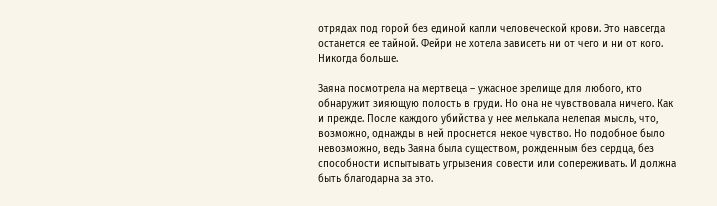отрядах под горой без единой капли человеческой крови. Это навсегда останется ее тайной. Фейри не хотела зависеть ни от чего и ни от кого. Никогда больше.

Заяна посмотрела на мертвеца – ужасное зрелище для любого, кто обнаружит зияющую полость в груди. Но она не чувствовала ничего. Как и прежде. После каждого убийства у нее мелькала нелепая мысль, что, возможно, однажды в ней проснется некое чувство. Но подобное было невозможно, ведь Заяна была существом, рожденным без сердца, без способности испытывать угрызения совести или сопереживать. И должна быть благодарна за это.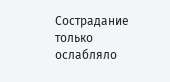Сострадание только ослабляло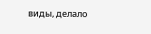виды, делало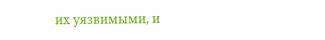их уязвимыми, и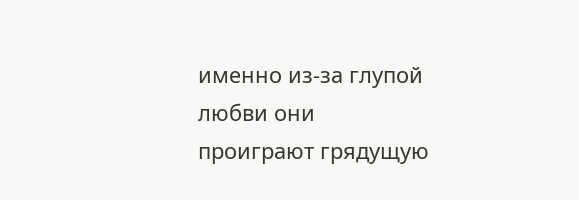именно из-за глупой любви они проиграют грядущую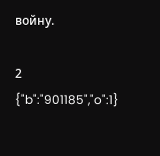войну.

2
{"b":"901185","o":1}